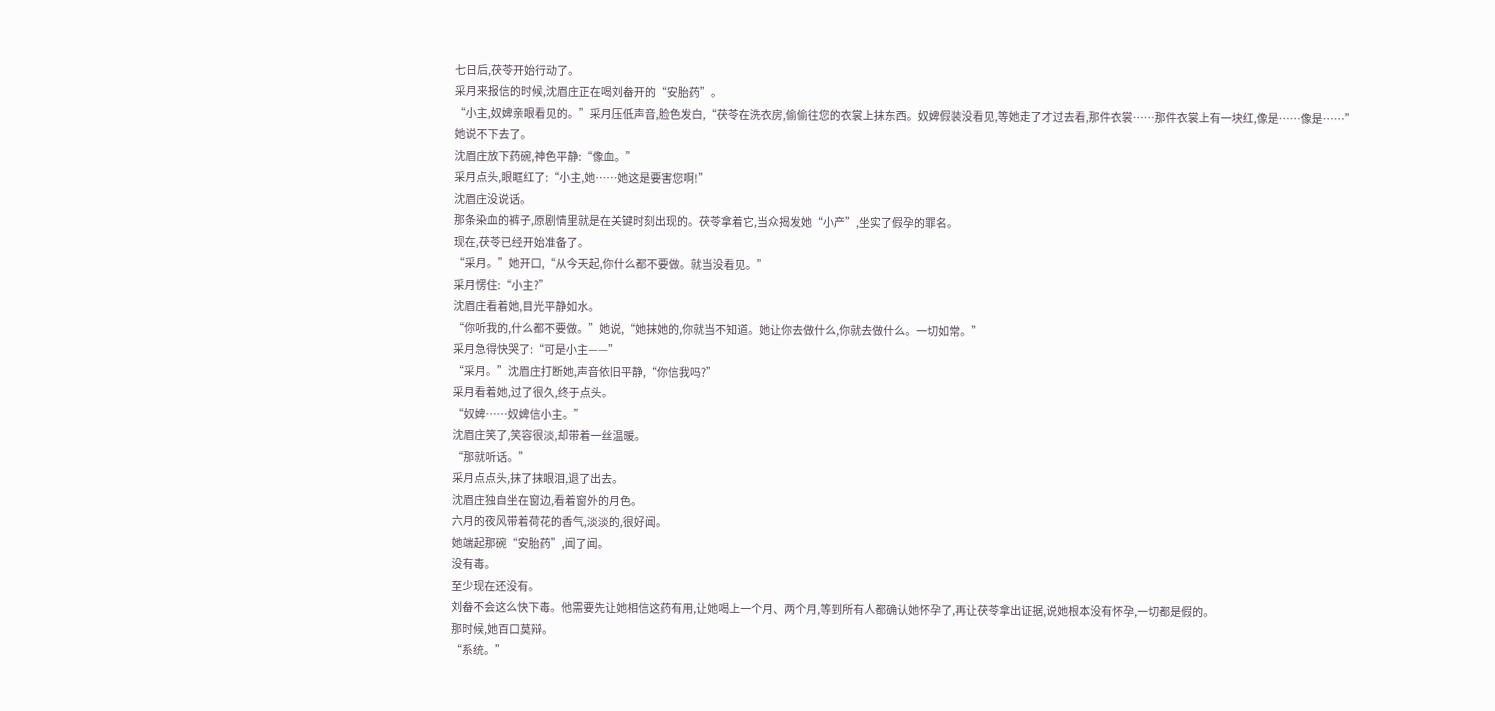七日后,茯苓开始行动了。
采月来报信的时候,沈眉庄正在喝刘畚开的“安胎药”。
“小主,奴婢亲眼看见的。”采月压低声音,脸色发白,“茯苓在洗衣房,偷偷往您的衣裳上抹东西。奴婢假装没看见,等她走了才过去看,那件衣裳……那件衣裳上有一块红,像是……像是……”
她说不下去了。
沈眉庄放下药碗,神色平静:“像血。”
采月点头,眼眶红了:“小主,她……她这是要害您啊!”
沈眉庄没说话。
那条染血的裤子,原剧情里就是在关键时刻出现的。茯苓拿着它,当众揭发她“小产”,坐实了假孕的罪名。
现在,茯苓已经开始准备了。
“采月。”她开口,“从今天起,你什么都不要做。就当没看见。”
采月愣住:“小主?”
沈眉庄看着她,目光平静如水。
“你听我的,什么都不要做。”她说,“她抹她的,你就当不知道。她让你去做什么,你就去做什么。一切如常。”
采月急得快哭了:“可是小主——”
“采月。”沈眉庄打断她,声音依旧平静,“你信我吗?”
采月看着她,过了很久,终于点头。
“奴婢……奴婢信小主。”
沈眉庄笑了,笑容很淡,却带着一丝温暖。
“那就听话。”
采月点点头,抹了抹眼泪,退了出去。
沈眉庄独自坐在窗边,看着窗外的月色。
六月的夜风带着荷花的香气,淡淡的,很好闻。
她端起那碗“安胎药”,闻了闻。
没有毒。
至少现在还没有。
刘畚不会这么快下毒。他需要先让她相信这药有用,让她喝上一个月、两个月,等到所有人都确认她怀孕了,再让茯苓拿出证据,说她根本没有怀孕,一切都是假的。
那时候,她百口莫辩。
“系统。”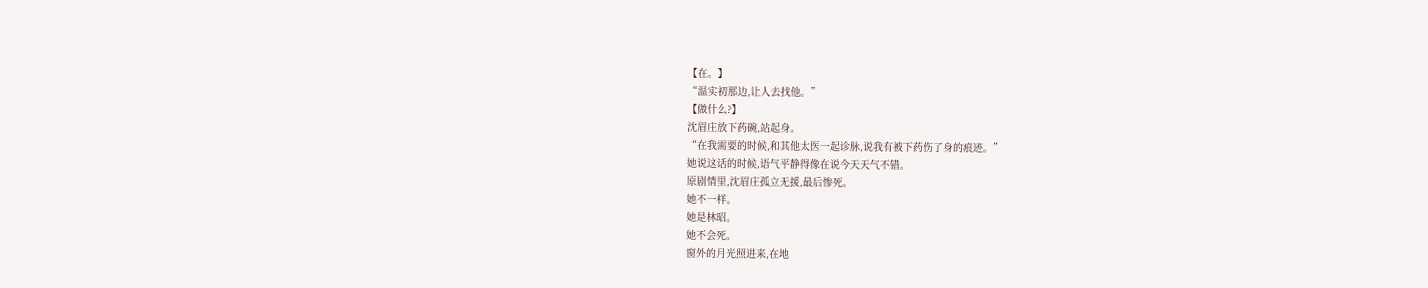【在。】
“温实初那边,让人去找他。”
【做什么?】
沈眉庄放下药碗,站起身。
“在我需要的时候,和其他太医一起诊脉,说我有被下药伤了身的痕迹。”
她说这话的时候,语气平静得像在说今天天气不错。
原剧情里,沈眉庄孤立无援,最后惨死。
她不一样。
她是林昭。
她不会死。
窗外的月光照进来,在地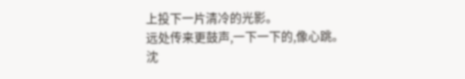上投下一片清冷的光影。
远处传来更鼓声,一下一下的,像心跳。
沈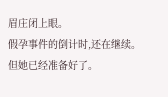眉庄闭上眼。
假孕事件的倒计时,还在继续。
但她已经准备好了。